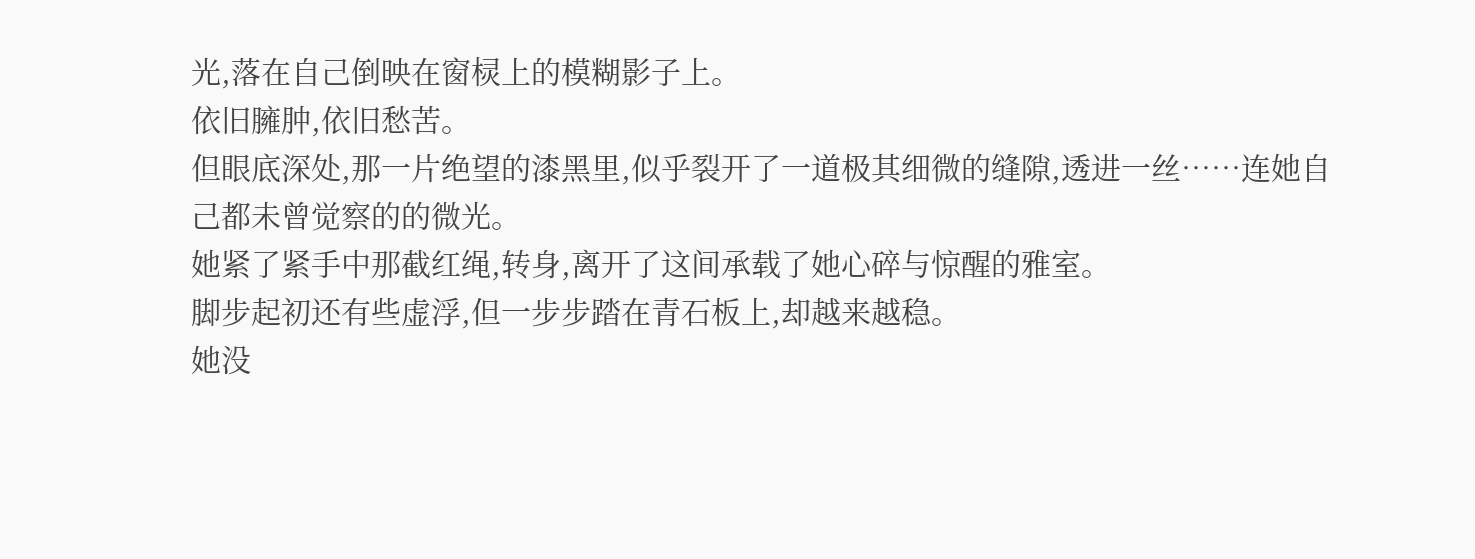光,落在自己倒映在窗棂上的模糊影子上。
依旧臃肿,依旧愁苦。
但眼底深处,那一片绝望的漆黑里,似乎裂开了一道极其细微的缝隙,透进一丝……连她自己都未曾觉察的的微光。
她紧了紧手中那截红绳,转身,离开了这间承载了她心碎与惊醒的雅室。
脚步起初还有些虚浮,但一步步踏在青石板上,却越来越稳。
她没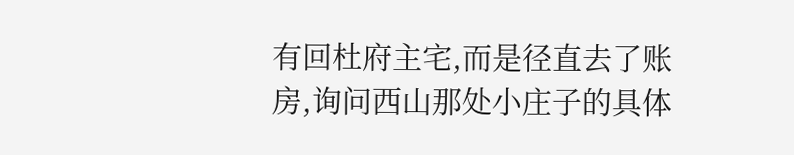有回杜府主宅,而是径直去了账房,询问西山那处小庄子的具体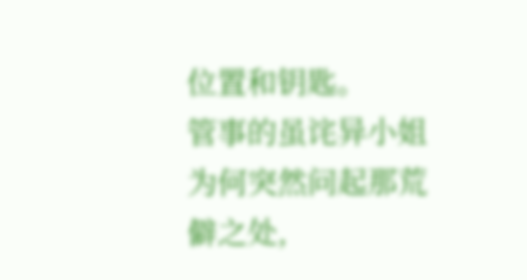位置和钥匙。
管事的虽诧异小姐为何突然问起那荒僻之处,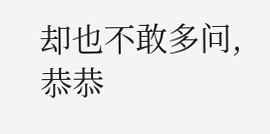却也不敢多问,恭恭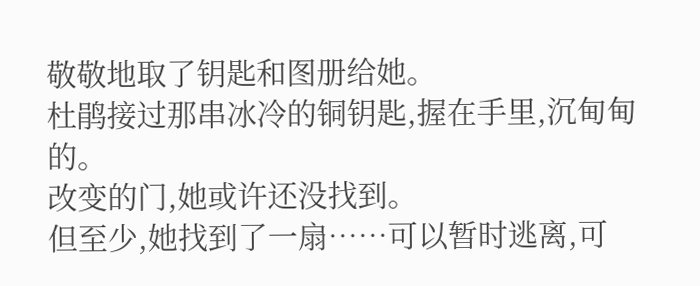敬敬地取了钥匙和图册给她。
杜鹃接过那串冰冷的铜钥匙,握在手里,沉甸甸的。
改变的门,她或许还没找到。
但至少,她找到了一扇……可以暂时逃离,可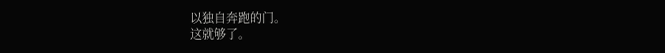以独自奔跑的门。
这就够了。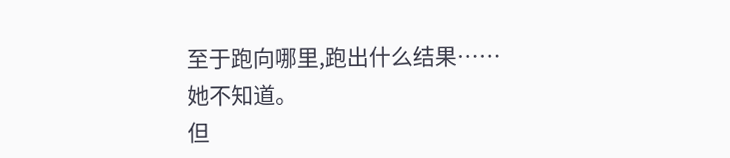至于跑向哪里,跑出什么结果……
她不知道。
但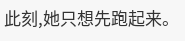此刻,她只想先跑起来。